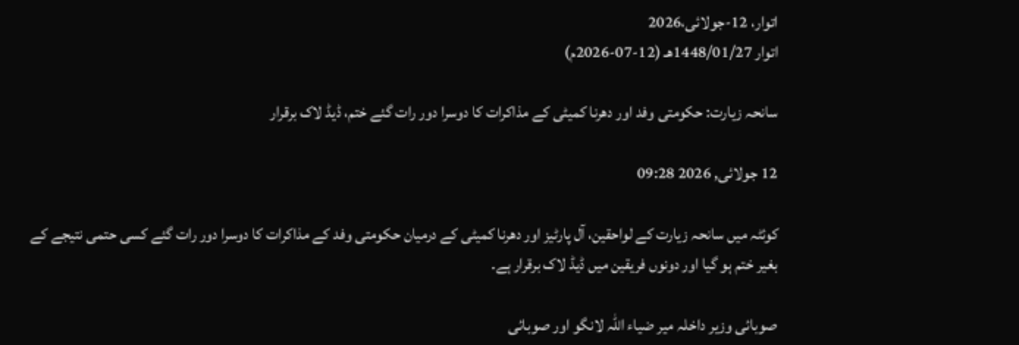اتوار، 12-جولائی،2026
اتوار 1448/01/27هـ (12-07-2026م)

سانحہ زیارت: حکومتی وفد اور دھرنا کمیٹی کے مذاکرات کا دوسرا دور رات گئے ختم، ڈیڈ لاک برقرار

12 جولائی, 2026 09:28

کوئٹہ میں سانحہ زیارت کے لواحقین، آل پارٹیز اور دھرنا کمیٹی کے درمیان حکومتی وفد کے مذاکرات کا دوسرا دور رات گئے کسی حتمی نتیجے کے بغیر ختم ہو گیا اور دونوں فریقین میں ڈیڈ لاک برقرار ہے۔

صوبائی وزیر داخلہ میر ضیاء اللہ لانگو اور صوبائی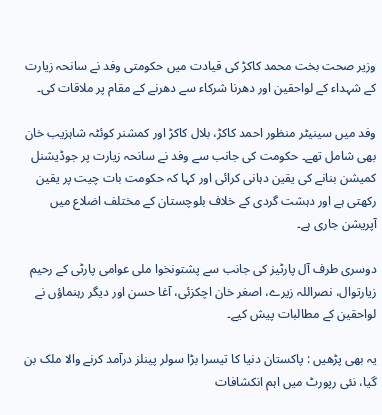وزیر صحت بخت محمد کاکڑ کی قیادت میں حکومتی وفد نے سانحہ زیارت کے شہداء کے لواحقین اور دھرنا شرکاء سے دھرنے کے مقام پر ملاقات کی۔

وفد میں سینیٹر منظور احمد کاکڑ، بلال کاکڑ اور کمشنر کوئٹہ شاہزیب خان بھی شامل تھے۔ حکومت کی جانب سے وفد نے سانحہ زیارت پر جوڈیشنل کمیشن بنانے کی یقین دہانی کرائی اور کہا کہ حکومت بات چیت پر یقین رکھتی ہے اور دہشت گردی کے خلاف بلوچستان کے مختلف اضلاع میں آپریشن جاری ہے۔

دوسری طرف آل پارٹیز کی جانب سے پشتونخوا ملی عوامی پارٹی کے رحیم زیارتوال، نصراللہ زیرے، اصغر خان اچکزئی، آغا حسن اور دیگر رہنماؤں نے لواحقین کے مطالبات پیش کیے۔

یہ بھی پڑھیں : پاکستان دنیا کا تیسرا بڑا سولر پینلز درآمد کرنے والا ملک بن گیا، نئی رپورٹ میں اہم انکشافات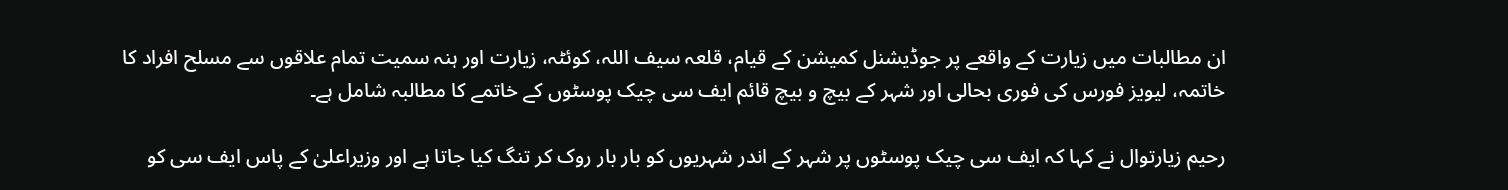ان مطالبات میں زیارت کے واقعے پر جوڈیشنل کمیشن کے قیام، قلعہ سیف اللہ، کوئٹہ، زیارت اور ہنہ سمیت تمام علاقوں سے مسلح افراد کا خاتمہ، لیویز فورس کی فوری بحالی اور شہر کے بیچ و بیچ قائم ایف سی چیک پوسٹوں کے خاتمے کا مطالبہ شامل ہے۔

رحیم زیارتوال نے کہا کہ ایف سی چیک پوسٹوں پر شہر کے اندر شہریوں کو بار بار روک کر تنگ کیا جاتا ہے اور وزیراعلیٰ کے پاس ایف سی کو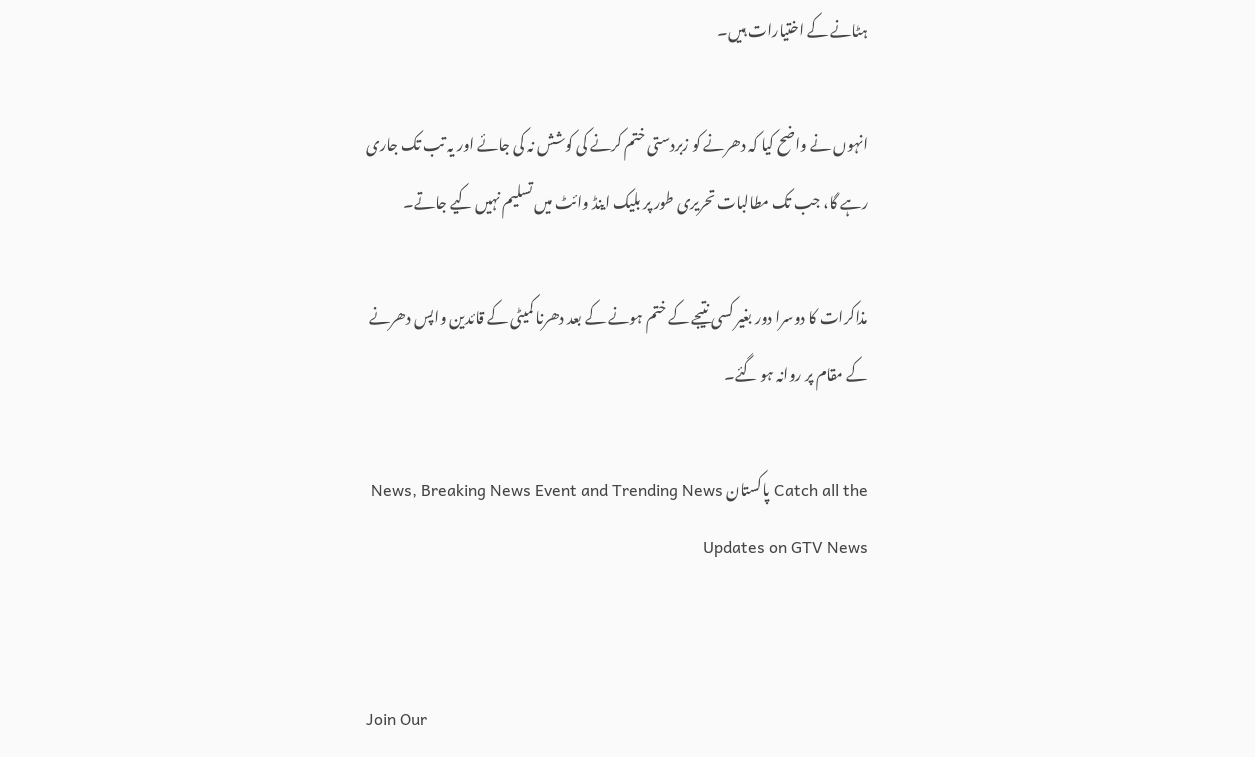ہٹانے کے اختیارات ہیں۔

انہوں نے واضح کیا کہ دھرنے کو زبردستی ختم کرنے کی کوشش نہ کی جائے اور یہ تب تک جاری رہے گا، جب تک مطالبات تحریری طور پر بلیک اینڈ وائٹ میں تسلیم نہیں کیے جاتے۔

مذاکرات کا دوسرا دور بغیر کسی نتیجے کے ختم ہونے کے بعد دھرنا کمیٹی کے قائدین واپس دھرنے کے مقام پر روانہ ہو گئے۔

Catch all the پاکستان News, Breaking News Event and Trending News Updates on GTV News


Join Our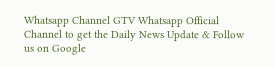Whatsapp Channel GTV Whatsapp Official Channel to get the Daily News Update & Follow us on Google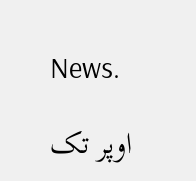News.

اوپر تک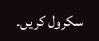سکرول کریں۔